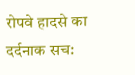रोपवे हादसे का दर्दनाक सच: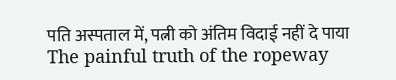पति अस्पताल में, पत्नी को अंतिम विदाई नहीं दे पाया
The painful truth of the ropeway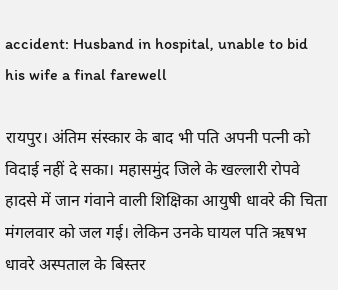accident: Husband in hospital, unable to bid his wife a final farewell

रायपुर। अंतिम संस्कार के बाद भी पति अपनी पत्नी को विदाई नहीं दे सका। महासमुंद जिले के खल्लारी रोपवे हादसे में जान गंवाने वाली शिक्षिका आयुषी धावरे की चिता मंगलवार को जल गई। लेकिन उनके घायल पति ऋषभ धावरे अस्पताल के बिस्तर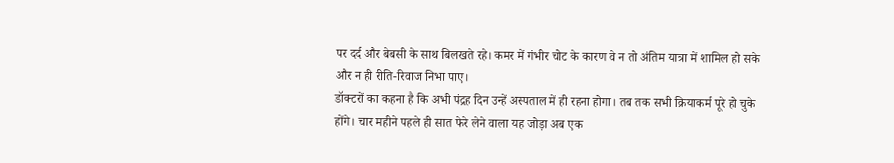पर दर्द और बेबसी के साथ बिलखते रहे। कमर में गंभीर चोट के कारण वे न तो अंतिम यात्रा में शामिल हो सके और न ही रीति-रिवाज निभा पाए।
डॉक्टरों का कहना है कि अभी पंद्रह दिन उन्हें अस्पताल में ही रहना होगा। तब तक सभी क्रियाकर्म पूरे हो चुके होंगे। चार महीने पहले ही सात फेरे लेने वाला यह जोड़ा अब एक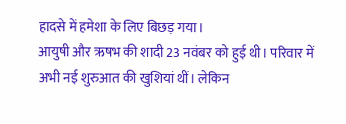हादसे में हमेशा के लिए बिछड़ गया।
आयुषी और ऋषभ की शादी 23 नवंबर को हुई थी। परिवार में अभी नई शुरुआत की खुशियां थीं। लेकिन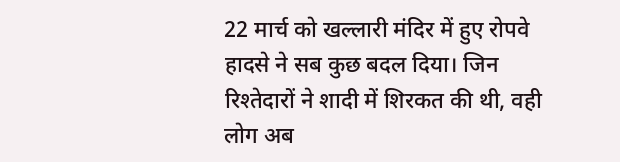22 मार्च को खल्लारी मंदिर में हुए रोपवे हादसे ने सब कुछ बदल दिया। जिन रिश्तेदारों ने शादी में शिरकत की थी, वही लोग अब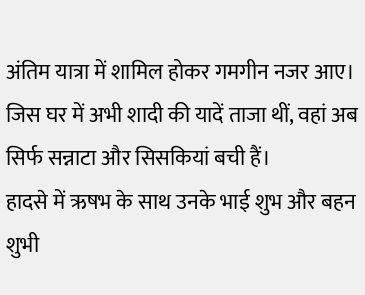अंतिम यात्रा में शामिल होकर गमगीन नजर आए। जिस घर में अभी शादी की यादें ताजा थीं, वहां अब सिर्फ सन्नाटा और सिसकियां बची हैं।
हादसे में ऋषभ के साथ उनके भाई शुभ और बहन शुभी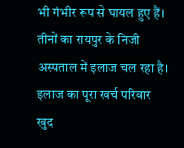भी गंभीर रूप से घायल हुए हैं। तीनों का रायपुर के निजी अस्पताल में इलाज चल रहा है। इलाज का पूरा खर्च परिवार खुद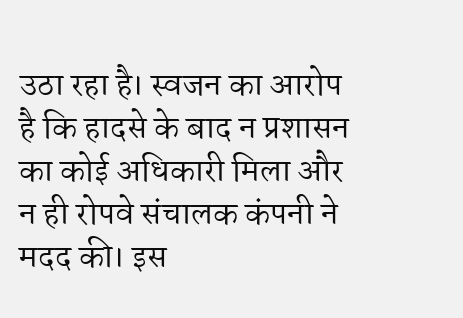उठा रहा है। स्वजन का आरोप है कि हादसे के बाद न प्रशासन का कोई अधिकारी मिला और न ही रोपवे संचालक कंपनी ने मदद की। इस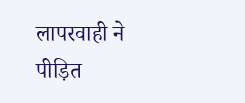लापरवाही ने पीड़ित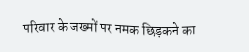परिवार के जख्मों पर नमक छिड़कने का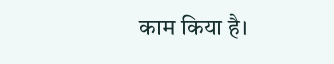काम किया है।